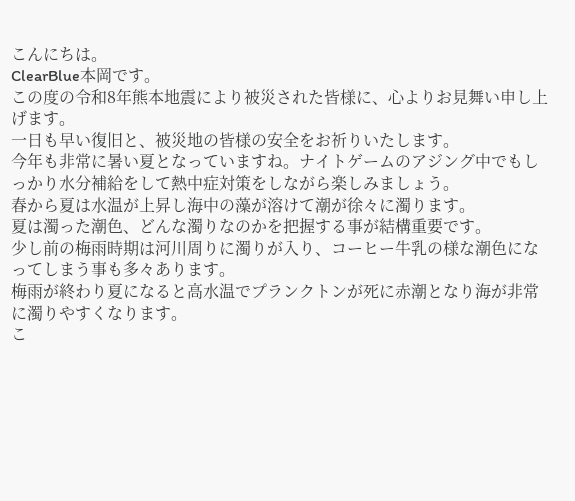こんにちは。
ClearBlue本岡です。
この度の令和8年熊本地震により被災された皆様に、心よりお見舞い申し上げます。
一日も早い復旧と、被災地の皆様の安全をお祈りいたします。
今年も非常に暑い夏となっていますね。ナイトゲームのアジング中でもしっかり水分補給をして熱中症対策をしながら楽しみましょう。
春から夏は水温が上昇し海中の藻が溶けて潮が徐々に濁ります。
夏は濁った潮色、どんな濁りなのかを把握する事が結構重要です。
少し前の梅雨時期は河川周りに濁りが入り、コーヒー牛乳の様な潮色になってしまう事も多々あります。
梅雨が終わり夏になると高水温でプランクトンが死に赤潮となり海が非常に濁りやすくなります。
こ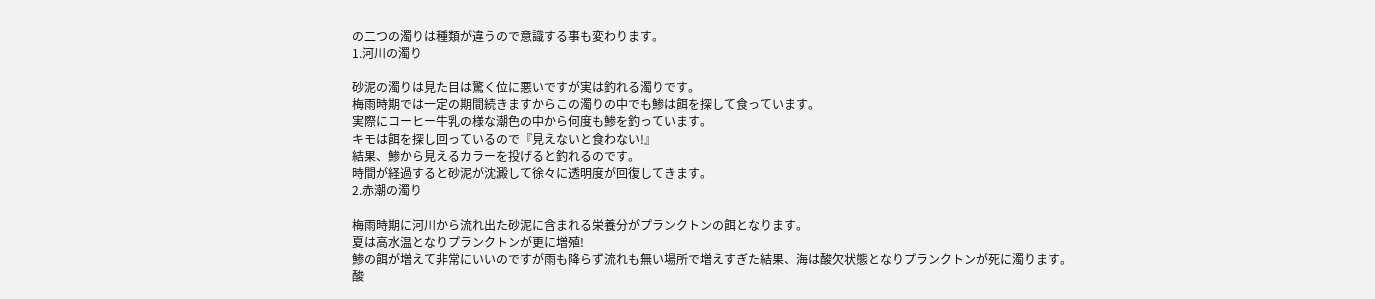の二つの濁りは種類が違うので意識する事も変わります。
1.河川の濁り

砂泥の濁りは見た目は驚く位に悪いですが実は釣れる濁りです。
梅雨時期では一定の期間続きますからこの濁りの中でも鯵は餌を探して食っています。
実際にコーヒー牛乳の様な潮色の中から何度も鯵を釣っています。
キモは餌を探し回っているので『見えないと食わない!』
結果、鯵から見えるカラーを投げると釣れるのです。
時間が経過すると砂泥が沈澱して徐々に透明度が回復してきます。
2.赤潮の濁り

梅雨時期に河川から流れ出た砂泥に含まれる栄養分がプランクトンの餌となります。
夏は高水温となりプランクトンが更に増殖!
鯵の餌が増えて非常にいいのですが雨も降らず流れも無い場所で増えすぎた結果、海は酸欠状態となりプランクトンが死に濁ります。
酸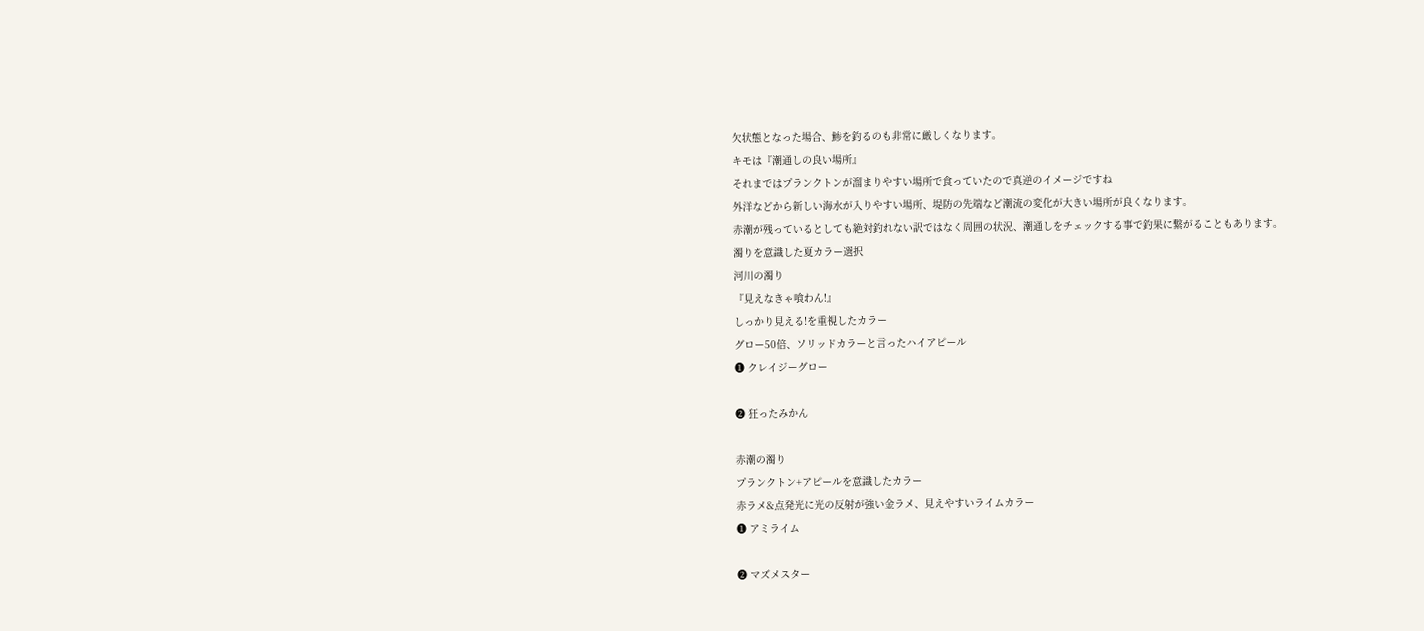欠状態となった場合、鯵を釣るのも非常に厳しくなります。
キモは『潮通しの良い場所』
それまではプランクトンが溜まりやすい場所で食っていたので真逆のイメージですね
外洋などから新しい海水が入りやすい場所、堤防の先端など潮流の変化が大きい場所が良くなります。
赤潮が残っているとしても絶対釣れない訳ではなく周囲の状況、潮通しをチェックする事で釣果に繋がることもあります。
濁りを意識した夏カラー選択
河川の濁り
『見えなきゃ喰わん!』
しっかり見える!を重視したカラー
グロー50倍、ソリッドカラーと言ったハイアピール
❶ クレイジーグロー

❷ 狂ったみかん

赤潮の濁り
プランクトン+アピールを意識したカラー
赤ラメ&点発光に光の反射が強い金ラメ、見えやすいライムカラー
❶ アミライム

❷ マズメスター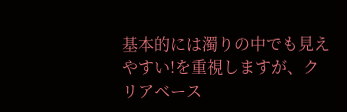基本的には濁りの中でも見えやすい!を重視しますが、クリアベース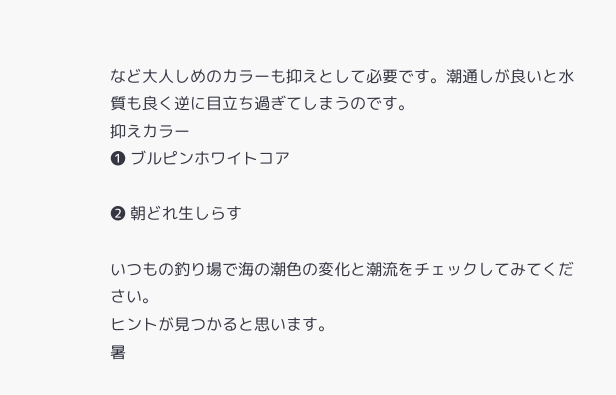など大人しめのカラーも抑えとして必要です。潮通しが良いと水質も良く逆に目立ち過ぎてしまうのです。
抑えカラー
❶ ブルピンホワイトコア

❷ 朝どれ生しらす

いつもの釣り場で海の潮色の変化と潮流をチェックしてみてください。
ヒントが見つかると思います。
暑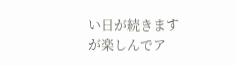い日が続きますが楽しんでア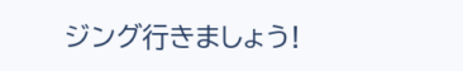ジング行きましょう!